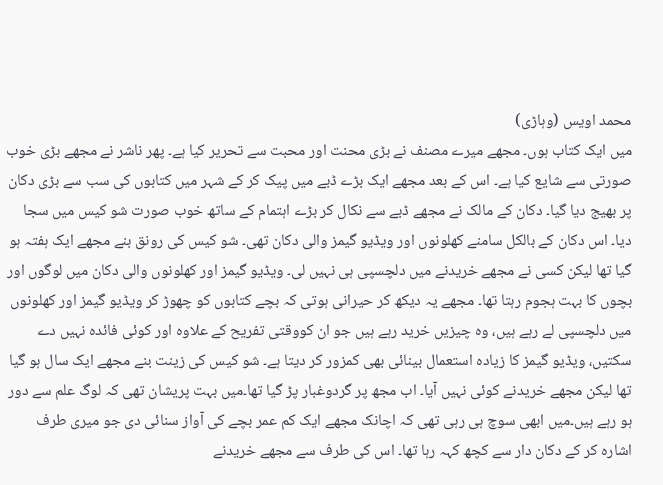محمد اویس (وہاڑی)
میں ایک کتاب ہوں۔ مجھے میرے مصنف نے بڑی محنت اور محبت سے تحریر کیا ہے۔ پھر ناشر نے مجھے بڑی خوب صورتی سے شایع کیا ہے۔ اس کے بعد مجھے ایک بڑے ڈبے میں پیک کر کے شہر میں کتابوں کی سب سے بڑی دکان پر بھیج دیا گیا۔ دکان کے مالک نے مجھے ڈبے سے نکال کر بڑے اہتمام کے ساتھ خوب صورت شو کیس میں سجا دیا۔ اس دکان کے بالکل سامنے کھلونوں اور ویڈیو گیمز والی دکان تھی۔ شو کیس کی رونق بنے مجھے ایک ہفتہ ہو گیا تھا لیکن کسی نے مجھے خریدنے میں دلچسپی ہی نہیں لی۔ ویڈیو گیمز اور کھلونوں والی دکان میں لوگوں اور بچوں کا بہت ہجوم رہتا تھا۔ مجھے یہ دیکھ کر حیرانی ہوتی کہ بچے کتابوں کو چھوڑ کر ویڈیو گیمز اور کھلونوں میں دلچسپی لے رہے ہیں، وہ چیزیں خرید رہے ہیں جو ان کووقتی تفریح کے علاوہ اور کوئی فائدہ نہیں دے سکتیں، ویڈیو گیمز کا زیادہ استعمال بینائی بھی کمزور کر دیتا ہے۔ شو کیس کی زینت بنے مجھے ایک سال ہو گیا تھا لیکن مجھے خریدنے کوئی نہیں آیا۔ اب مجھ پر گردوغبار پڑ گیا تھا۔میں بہت پریشان تھی کہ لوگ علم سے دور ہو رہے ہیں۔میں ابھی سوچ ہی رہی تھی کہ اچانک مجھے ایک کم عمر بچے کی آواز سنائی دی جو میری طرف اشارہ کر کے دکان دار سے کچھ کہہ رہا تھا۔ اس کی طرف سے مجھے خریدنے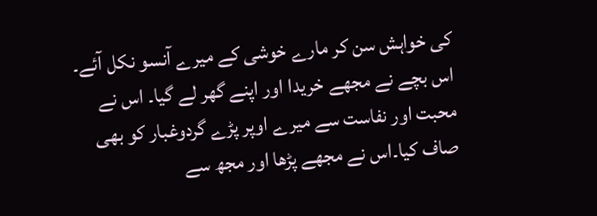کی خواہش سن کر مارے خوشی کے میرے آنسو نکل آئے۔ اس بچے نے مجھے خریدا اور اپنے گھر لے گیا۔ اس نے محبت اور نفاست سے میرے اوپر پڑے گردوغبار کو بھی صاف کیا۔اس نے مجھے پڑھا اور مجھ سے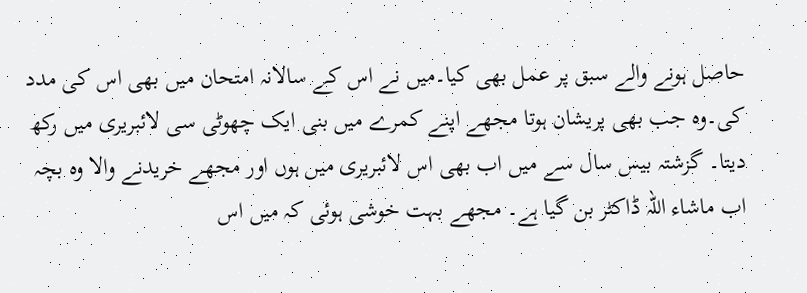حاصل ہونے والے سبق پر عمل بھی کیا۔میں نے اس کے سالانہ امتحان میں بھی اس کی مدد کی۔وہ جب بھی پریشان ہوتا مجھے اپنے کمرے میں بنی ایک چھوٹی سی لائبریری میں رکھ دیتا۔ گزشتہ بیس سال سے میں اب بھی اس لائبریری میں ہوں اور مجھے خریدنے والا وہ بچہ اب ماشاء اللہ ڈاکٹر بن گیا ہے۔ مجھے بہت خوشی ہوئی کہ میں اس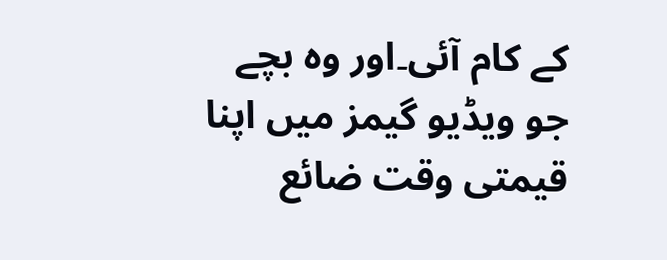کے کام آئی۔اور وہ بچے جو ویڈیو گیمز میں اپنا قیمتی وقت ضائع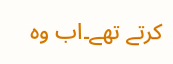کرتے تھے۔اب وہ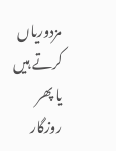مزدوریاں کرتے ہیں یا پھر روزگار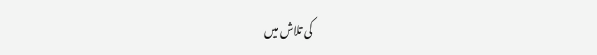کی تلاش میں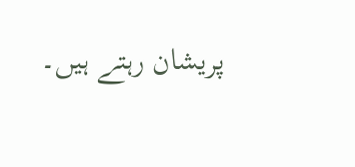پریشان رہتے ہیں۔